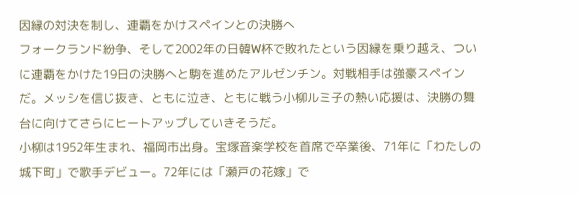因縁の対決を制し、連覇をかけスペインとの決勝へ
フォークランド紛争、そして2002年の日韓W杯で敗れたという因縁を乗り越え、ついに連覇をかけた19日の決勝へと駒を進めたアルゼンチン。対戦相手は強豪スペインだ。メッシを信じ抜き、ともに泣き、ともに戦う小柳ルミ子の熱い応援は、決勝の舞台に向けてさらにヒートアップしていきそうだ。
小柳は1952年生まれ、福岡市出身。宝塚音楽学校を首席で卒業後、71年に「わたしの城下町」で歌手デビュー。72年には「瀬戸の花嫁」で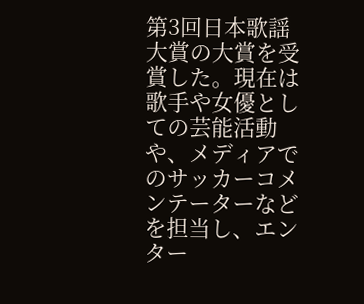第3回日本歌謡大賞の大賞を受賞した。現在は歌手や女優としての芸能活動や、メディアでのサッカーコメンテーターなどを担当し、エンター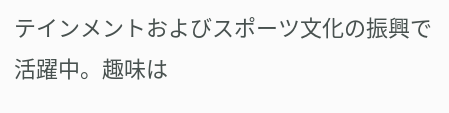テインメントおよびスポーツ文化の振興で活躍中。趣味は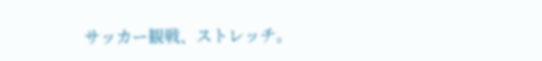サッカー観戦、ストレッチ。